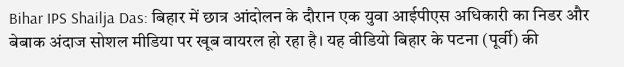Bihar IPS Shailja Das: बिहार में छात्र आंदोलन के दौरान एक युवा आईपीएस अधिकारी का निडर और बेबाक अंदाज सोशल मीडिया पर खूब वायरल हो रहा है। यह वीडियो बिहार के पटना (पूर्वी) की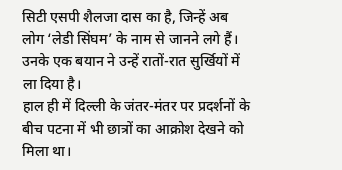सिटी एसपी शैलजा दास का है, जिन्हें अब लोग ‘लेडी सिंघम’ के नाम से जानने लगे हैं। उनके एक बयान ने उन्हें रातों-रात सुर्खियों में ला दिया है।
हाल ही में दिल्ली के जंतर-मंतर पर प्रदर्शनों के बीच पटना में भी छात्रों का आक्रोश देखने को मिला था।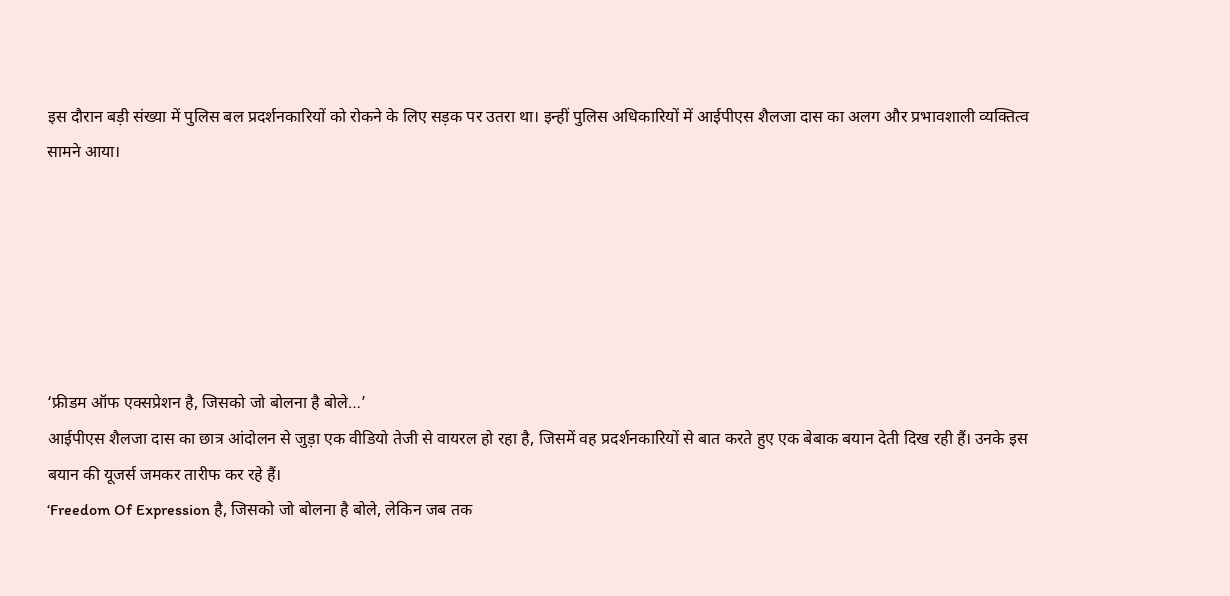इस दौरान बड़ी संख्या में पुलिस बल प्रदर्शनकारियों को रोकने के लिए सड़क पर उतरा था। इन्हीं पुलिस अधिकारियों में आईपीएस शैलजा दास का अलग और प्रभावशाली व्यक्तित्व सामने आया।






‘फ्रीडम ऑफ एक्सप्रेशन है, जिसको जो बोलना है बोले…’
आईपीएस शैलजा दास का छात्र आंदोलन से जुड़ा एक वीडियो तेजी से वायरल हो रहा है, जिसमें वह प्रदर्शनकारियों से बात करते हुए एक बेबाक बयान देती दिख रही हैं। उनके इस बयान की यूजर्स जमकर तारीफ कर रहे हैं।
‘Freedom Of Expression है, जिसको जो बोलना है बोले, लेकिन जब तक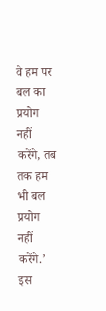वे हम पर बल का प्रयोग नहीं करेंगे, तब तक हम भी बल प्रयोग नहीं करेंगे.’
इस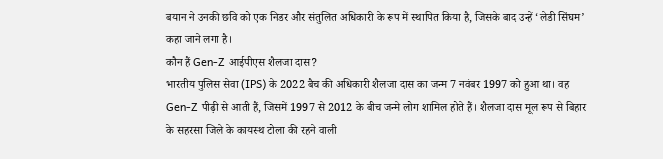बयान ने उनकी छवि को एक निडर और संतुलित अधिकारी के रूप में स्थापित किया है, जिसके बाद उन्हें ‘लेडी सिंघम’ कहा जाने लगा है।
कौन हैं Gen-Z आईपीएस शैलजा दास?
भारतीय पुलिस सेवा (IPS) के 2022 बैच की अधिकारी शैलजा दास का जन्म 7 नवंबर 1997 को हुआ था। वह Gen-Z पीढ़ी से आती हैं, जिसमें 1997 से 2012 के बीच जन्मे लोग शामिल होते हैं। शैलजा दास मूल रूप से बिहार के सहरसा जिले के कायस्थ टोला की रहने वाली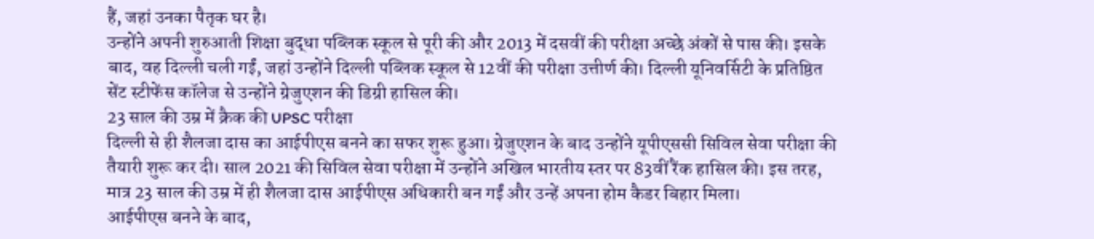हैं, जहां उनका पैतृक घर है।
उन्होंने अपनी शुरुआती शिक्षा बुद्धा पब्लिक स्कूल से पूरी की और 2013 में दसवीं की परीक्षा अच्छे अंकों से पास की। इसके बाद, वह दिल्ली चली गईं, जहां उन्होंने दिल्ली पब्लिक स्कूल से 12वीं की परीक्षा उत्तीर्ण की। दिल्ली यूनिवर्सिटी के प्रतिष्ठित सेंट स्टीफेंस कॉलेज से उन्होंने ग्रेजुएशन की डिग्री हासिल की।
23 साल की उम्र में क्रैक की UPSC परीक्षा
दिल्ली से ही शैलजा दास का आईपीएस बनने का सफर शुरू हुआ। ग्रेजुएशन के बाद उन्होंने यूपीएससी सिविल सेवा परीक्षा की तैयारी शुरू कर दी। साल 2021 की सिविल सेवा परीक्षा में उन्होंने अखिल भारतीय स्तर पर 83वीं रैंक हासिल की। इस तरह, मात्र 23 साल की उम्र में ही शैलजा दास आईपीएस अधिकारी बन गईं और उन्हें अपना होम कैडर बिहार मिला।
आईपीएस बनने के बाद,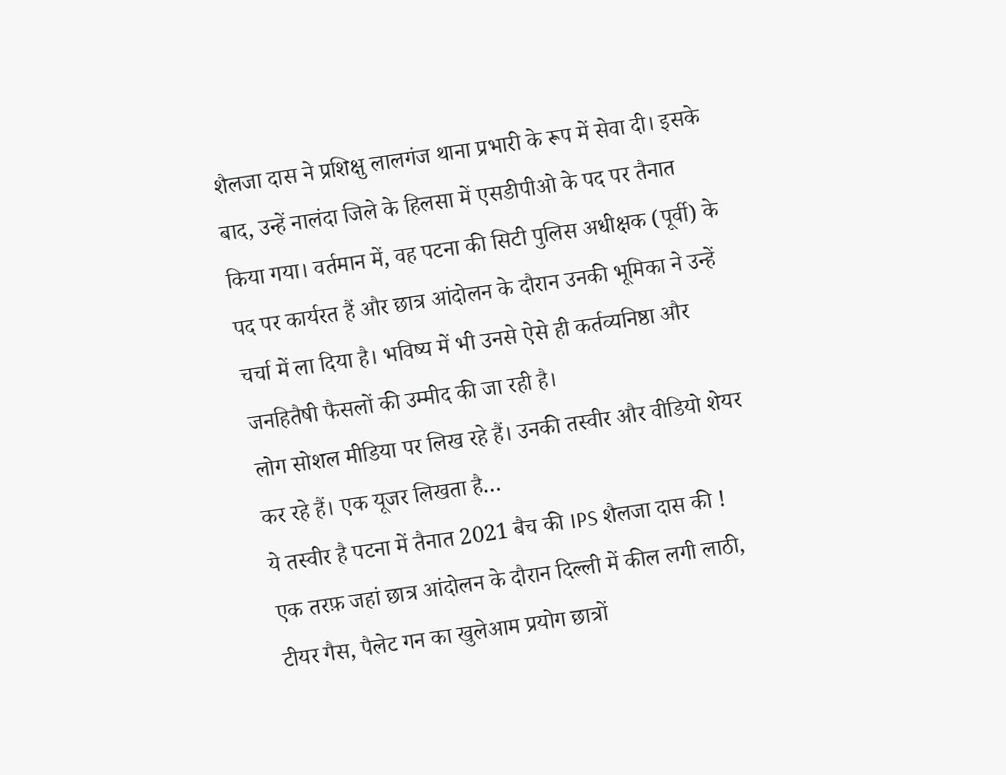शैलजा दास ने प्रशिक्षु लालगंज थाना प्रभारी के रूप में सेवा दी। इसके बाद, उन्हें नालंदा जिले के हिलसा में एसडीपीओ के पद पर तैनात किया गया। वर्तमान में, वह पटना की सिटी पुलिस अधीक्षक (पूर्वी) के पद पर कार्यरत हैं और छात्र आंदोलन के दौरान उनकी भूमिका ने उन्हें चर्चा में ला दिया है। भविष्य में भी उनसे ऐसे ही कर्तव्यनिष्ठा और जनहितैषी फैसलों की उम्मीद की जा रही है।
लोग सोशल मीडिया पर लिख रहे हैं। उनकी तस्वीर और वीडियो शेयर कर रहे हैं। एक यूजर लिखता है…
ये तस्वीर है पटना में तैनात 2021 बैच की IPS शैलजा दास की !
एक तरफ़ जहां छात्र आंदोलन के दौरान दिल्ली में कील लगी लाठी, टीयर गैस, पैलेट गन का खुलेआम प्रयोग छात्रों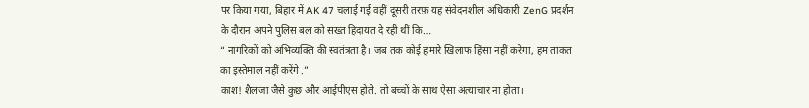पर किया गया, बिहार में AK 47 चलाई गई वहीं दूसरी तरफ़ यह संवेदनशील अधिकारी ZenG प्रदर्शन के दौरान अपने पुलिस बल को सख्त हिदायत दे रही थीं कि…
“ नागरिकों को अभिव्यक्ति की स्वतंत्रता है। जब तक कोई हमारे खिलाफ हिंसा नहीं करेगा, हम ताकत का इस्तेमाल नहीं करेंगे .”
काश! शैलजा जैसे कुछ और आईपीएस होते. तो बच्चों के साथ ऐसा अत्याचार ना होता।